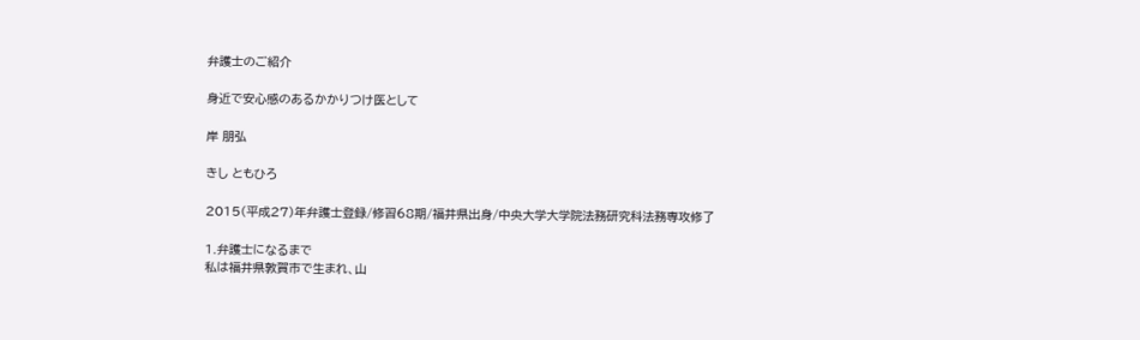弁護士のご紹介

身近で安心感のあるかかりつけ医として

岸 朋弘

きし ともひろ

2015(平成27)年弁護士登録/修習68期/福井県出身/中央大学大学院法務研究科法務専攻修了

1.弁護士になるまで
私は福井県敦賀市で生まれ、山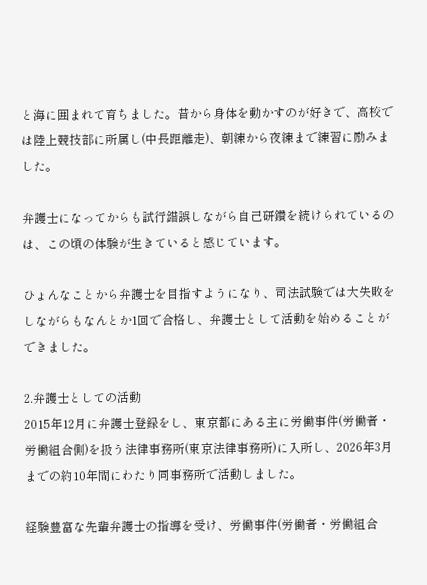と海に囲まれて育ちました。昔から身体を動かすのが好きで、高校では陸上競技部に所属し(中長距離走)、朝練から夜練まで練習に励みました。

弁護士になってからも試行錯誤しながら自己研鑽を続けられているのは、この頃の体験が生きていると感じています。

ひょんなことから弁護士を目指すようになり、司法試験では大失敗をしながらもなんとか1回で合格し、弁護士として活動を始めることができました。

2.弁護士としての活動
2015年12月に弁護士登録をし、東京都にある主に労働事件(労働者・労働組合側)を扱う法律事務所(東京法律事務所)に入所し、2026年3月までの約10年間にわたり同事務所で活動しました。

経験豊富な先輩弁護士の指導を受け、労働事件(労働者・労働組合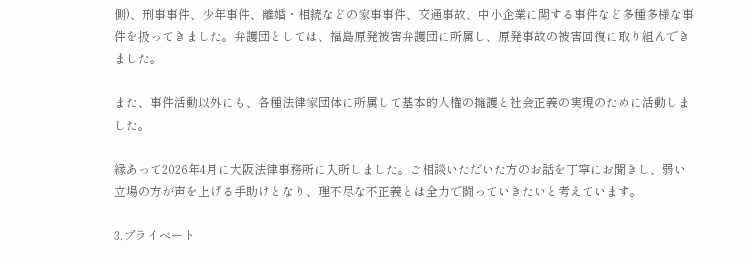側)、刑事事件、少年事件、離婚・相続などの家事事件、交通事故、中小企業に関する事件など多種多様な事件を扱ってきました。弁護団としては、福島原発被害弁護団に所属し、原発事故の被害回復に取り組んできました。

また、事件活動以外にも、各種法律家団体に所属して基本的人権の擁護と社会正義の実現のために活動しました。

縁あって2026年4月に大阪法律事務所に入所しました。ご相談いただいた方のお話を丁寧にお聞きし、弱い立場の方が声を上げる手助けとなり、理不尽な不正義とは全力で闘っていきたいと考えています。

3.プライベート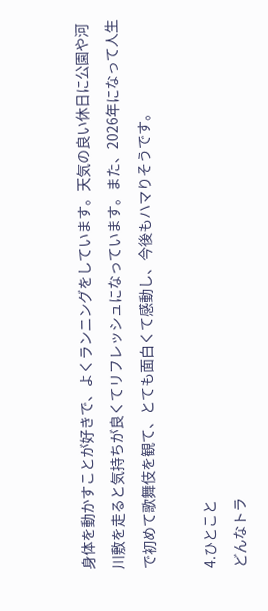身体を動かすことが好きで、よくランニングをしています。天気の良い休日に公園や河川敷を走ると気持ちが良くてリフレッシュになっています。また、2026年になって人生で初めて歌舞伎を観て、とても面白くて感動し、今後もハマりそうです。

4.ひとこと
どんなトラ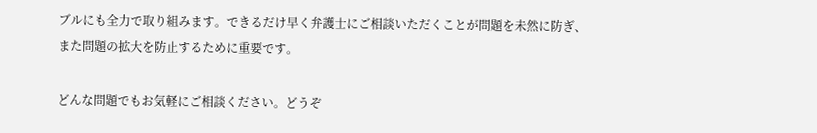ブルにも全力で取り組みます。できるだけ早く弁護士にご相談いただくことが問題を未然に防ぎ、また問題の拡大を防止するために重要です。

どんな問題でもお気軽にご相談ください。どうぞ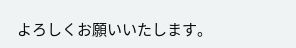よろしくお願いいたします。